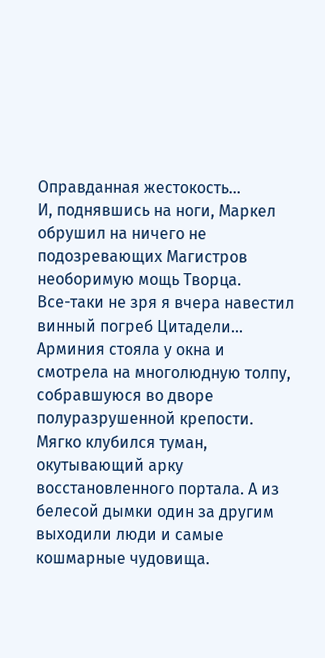Оправданная жестокость...
И, поднявшись на ноги, Маркел обрушил на ничего не подозревающих Магистров необоримую мощь Творца.
Все-таки не зря я вчера навестил винный погреб Цитадели...
Арминия стояла у окна и смотрела на многолюдную толпу, собравшуюся во дворе полуразрушенной крепости. Мягко клубился туман, окутывающий арку восстановленного портала. А из белесой дымки один за другим выходили люди и самые кошмарные чудовища.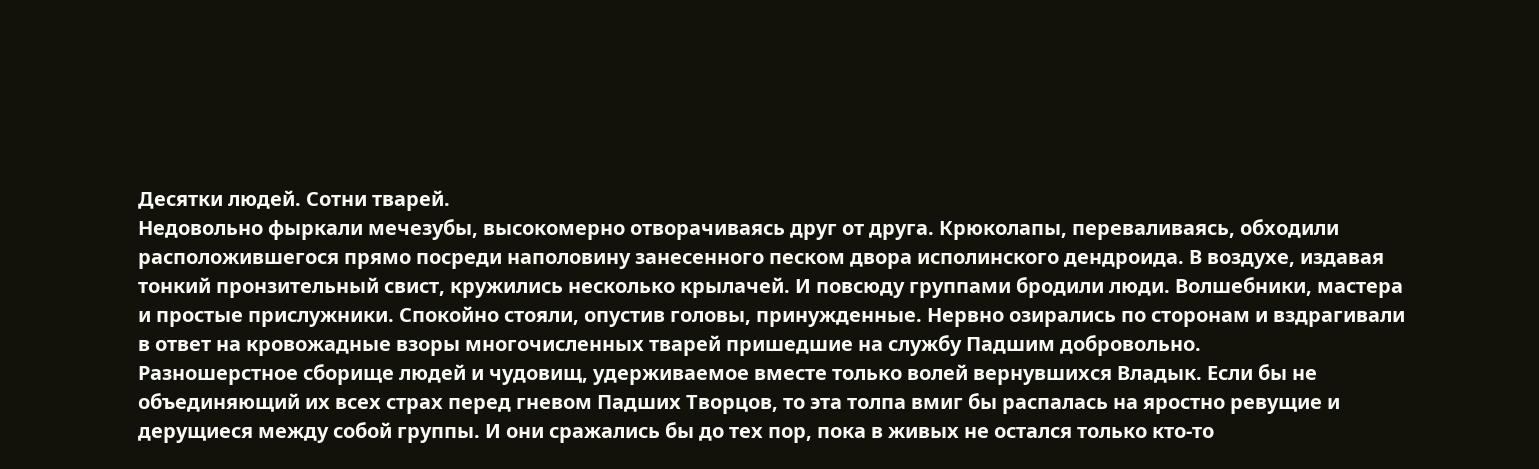Десятки людей. Сотни тварей.
Недовольно фыркали мечезубы, высокомерно отворачиваясь друг от друга. Крюколапы, переваливаясь, обходили расположившегося прямо посреди наполовину занесенного песком двора исполинского дендроида. В воздухе, издавая тонкий пронзительный свист, кружились несколько крылачей. И повсюду группами бродили люди. Волшебники, мастера и простые прислужники. Спокойно стояли, опустив головы, принужденные. Нервно озирались по сторонам и вздрагивали в ответ на кровожадные взоры многочисленных тварей пришедшие на службу Падшим добровольно.
Разношерстное сборище людей и чудовищ, удерживаемое вместе только волей вернувшихся Владык. Если бы не объединяющий их всех страх перед гневом Падших Творцов, то эта толпа вмиг бы распалась на яростно ревущие и дерущиеся между собой группы. И они сражались бы до тех пор, пока в живых не остался только кто-то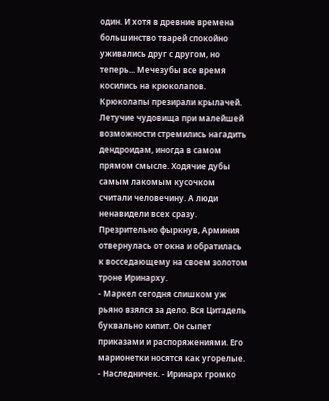один. И хотя в древние времена большинство тварей спокойно уживались друг с другом, но теперь... Мечезубы все время косились на крюколапов. Крюколапы презирали крылачей. Летучие чудовища при малейшей возможности стремились нагадить дендроидам, иногда в самом прямом смысле. Ходячие дубы самым лакомым кусочком считали человечину. А люди ненавидели всех сразу.
Презрительно фыркнув, Арминия отвернулась от окна и обратилась к восседающему на своем золотом троне Иринарху.
- Маркел сегодня слишком уж рьяно взялся за дело. Вся Цитадель буквально кипит. Он сыпет приказами и распоряжениями. Его марионетки носятся как угорелые.
- Наследничек. - Иринарх громко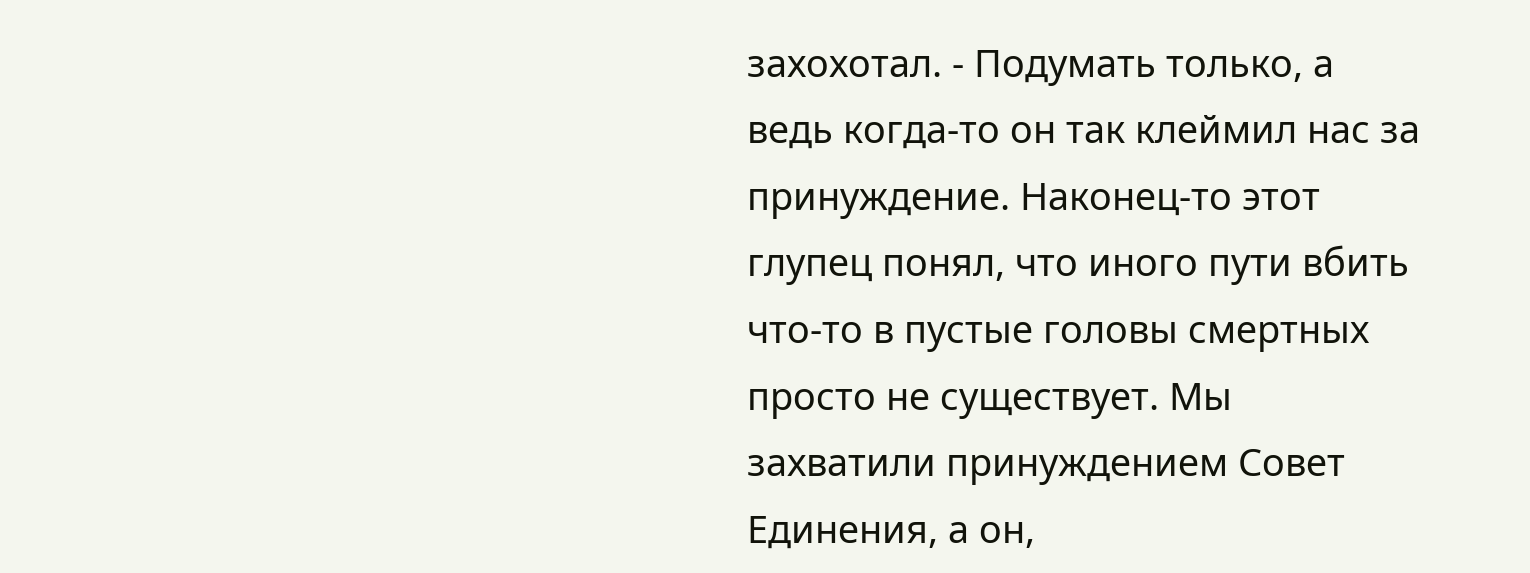захохотал. - Подумать только, а ведь когда-то он так клеймил нас за принуждение. Наконец-то этот глупец понял, что иного пути вбить что-то в пустые головы смертных просто не существует. Мы захватили принуждением Совет Единения, а он,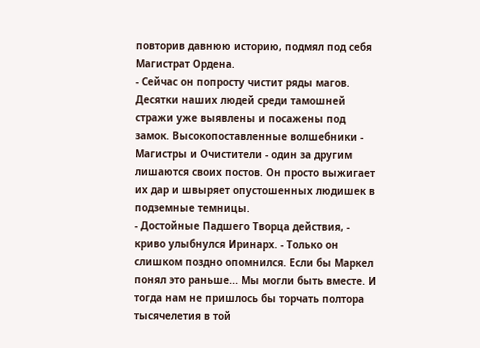повторив давнюю историю, подмял под себя Магистрат Ордена.
- Сейчас он попросту чистит ряды магов. Десятки наших людей среди тамошней стражи уже выявлены и посажены под замок. Высокопоставленные волшебники - Магистры и Очистители - один за другим лишаются своих постов. Он просто выжигает их дар и швыряет опустошенных людишек в подземные темницы.
- Достойные Падшего Творца действия, - криво улыбнулся Иринарх. - Только он слишком поздно опомнился. Если бы Маркел понял это раньше... Мы могли быть вместе. И тогда нам не пришлось бы торчать полтора тысячелетия в той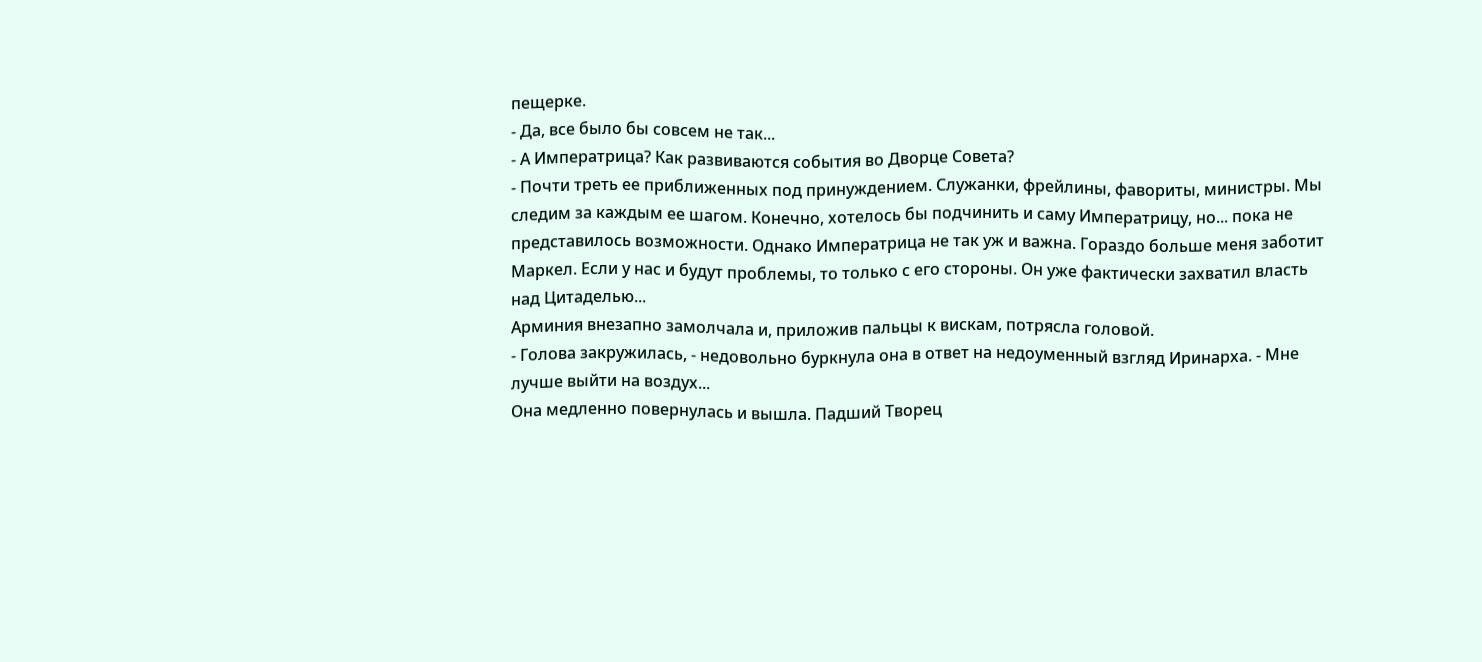пещерке.
- Да, все было бы совсем не так...
- А Императрица? Как развиваются события во Дворце Совета?
- Почти треть ее приближенных под принуждением. Служанки, фрейлины, фавориты, министры. Мы следим за каждым ее шагом. Конечно, хотелось бы подчинить и саму Императрицу, но... пока не представилось возможности. Однако Императрица не так уж и важна. Гораздо больше меня заботит Маркел. Если у нас и будут проблемы, то только с его стороны. Он уже фактически захватил власть над Цитаделью...
Арминия внезапно замолчала и, приложив пальцы к вискам, потрясла головой.
- Голова закружилась, - недовольно буркнула она в ответ на недоуменный взгляд Иринарха. - Мне лучше выйти на воздух...
Она медленно повернулась и вышла. Падший Творец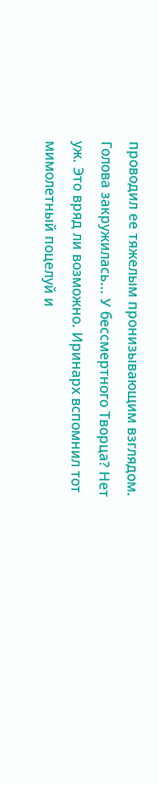проводил ее тяжелым пронизывающим взглядом. Голова закружилась... У бессмертного Творца? Нет уж. Это вряд ли возможно. Иринарх вспомнил тот мимолетный поцелуй и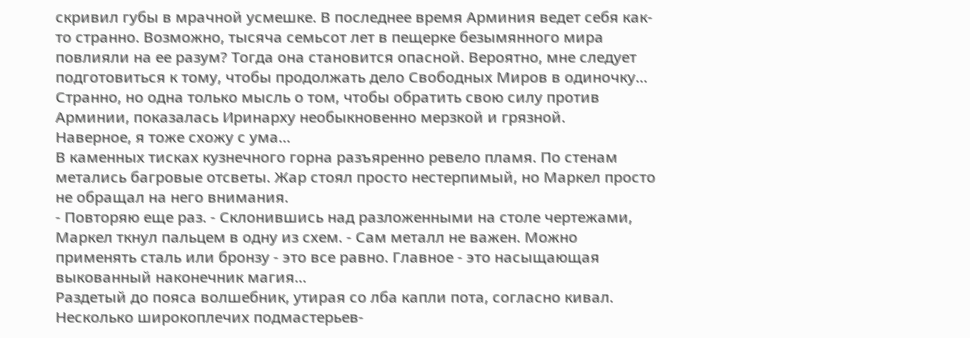скривил губы в мрачной усмешке. В последнее время Арминия ведет себя как-то странно. Возможно, тысяча семьсот лет в пещерке безымянного мира повлияли на ее разум? Тогда она становится опасной. Вероятно, мне следует подготовиться к тому, чтобы продолжать дело Свободных Миров в одиночку...
Странно, но одна только мысль о том, чтобы обратить свою силу против Арминии, показалась Иринарху необыкновенно мерзкой и грязной.
Наверное, я тоже схожу с ума...
В каменных тисках кузнечного горна разъяренно ревело пламя. По стенам метались багровые отсветы. Жар стоял просто нестерпимый, но Маркел просто не обращал на него внимания.
- Повторяю еще раз. - Склонившись над разложенными на столе чертежами, Маркел ткнул пальцем в одну из схем. - Сам металл не важен. Можно применять сталь или бронзу - это все равно. Главное - это насыщающая выкованный наконечник магия...
Раздетый до пояса волшебник, утирая со лба капли пота, согласно кивал. Несколько широкоплечих подмастерьев-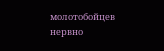молотобойцев нервно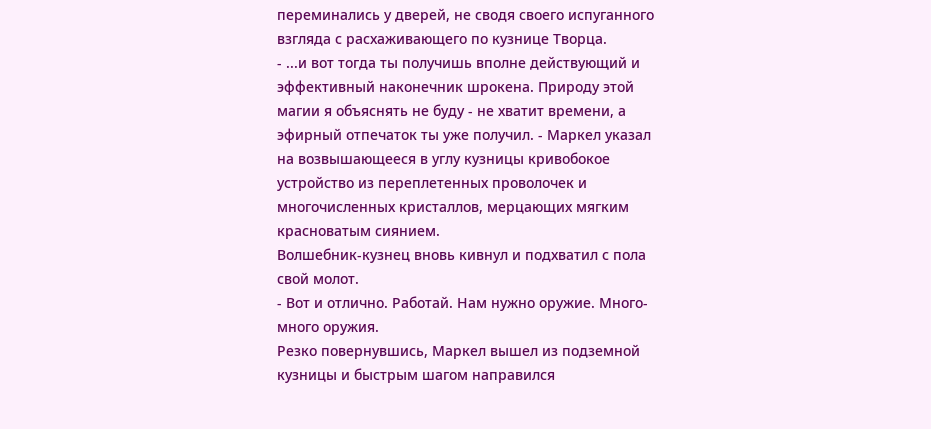переминались у дверей, не сводя своего испуганного взгляда с расхаживающего по кузнице Творца.
- ...и вот тогда ты получишь вполне действующий и эффективный наконечник шрокена. Природу этой магии я объяснять не буду - не хватит времени, а эфирный отпечаток ты уже получил. - Маркел указал на возвышающееся в углу кузницы кривобокое устройство из переплетенных проволочек и многочисленных кристаллов, мерцающих мягким красноватым сиянием.
Волшебник-кузнец вновь кивнул и подхватил с пола свой молот.
- Вот и отлично. Работай. Нам нужно оружие. Много-много оружия.
Резко повернувшись, Маркел вышел из подземной кузницы и быстрым шагом направился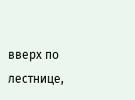вверх по лестнице,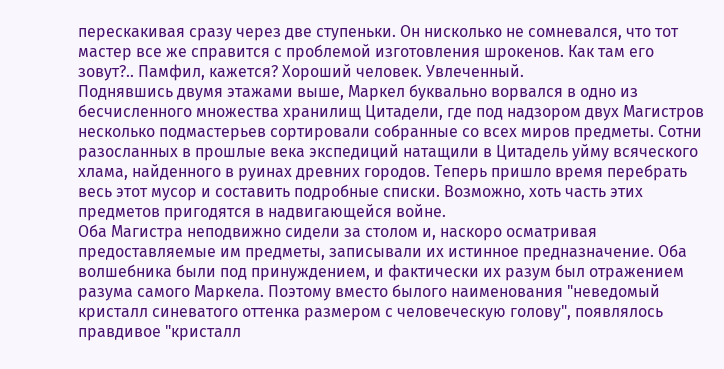перескакивая сразу через две ступеньки. Он нисколько не сомневался, что тот мастер все же справится с проблемой изготовления шрокенов. Как там его зовут?.. Памфил, кажется? Хороший человек. Увлеченный.
Поднявшись двумя этажами выше, Маркел буквально ворвался в одно из бесчисленного множества хранилищ Цитадели, где под надзором двух Магистров несколько подмастерьев сортировали собранные со всех миров предметы. Сотни разосланных в прошлые века экспедиций натащили в Цитадель уйму всяческого хлама, найденного в руинах древних городов. Теперь пришло время перебрать весь этот мусор и составить подробные списки. Возможно, хоть часть этих предметов пригодятся в надвигающейся войне.
Оба Магистра неподвижно сидели за столом и, наскоро осматривая предоставляемые им предметы, записывали их истинное предназначение. Оба волшебника были под принуждением, и фактически их разум был отражением разума самого Маркела. Поэтому вместо былого наименования "неведомый кристалл синеватого оттенка размером с человеческую голову", появлялось правдивое "кристалл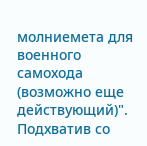молниемета для военного самохода (возможно еще действующий)".
Подхватив со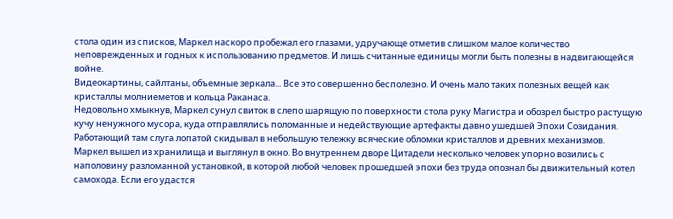стола один из списков, Маркел наскоро пробежал его глазами, удручающе отметив слишком малое количество неповрежденных и годных к использованию предметов. И лишь считанные единицы могли быть полезны в надвигающейся войне.
Видеокартины, сайлтаны, объемные зеркала... Все это совершенно бесполезно. И очень мало таких полезных вещей как кристаллы молниеметов и кольца Раканаса.
Недовольно хмыкнув, Маркел сунул свиток в слепо шарящую по поверхности стола руку Магистра и обозрел быстро растущую кучу ненужного мусора, куда отправлялись поломанные и недействующие артефакты давно ушедшей Эпохи Созидания. Работающий там слуга лопатой скидывал в небольшую тележку всяческие обломки кристаллов и древних механизмов.
Маркел вышел из хранилища и выглянул в окно. Во внутреннем дворе Цитадели несколько человек упорно возились с наполовину разломанной установкой, в которой любой человек прошедшей эпохи без труда опознал бы движительный котел самохода. Если его удастся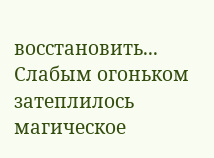восстановить...
Слабым огоньком затеплилось магическое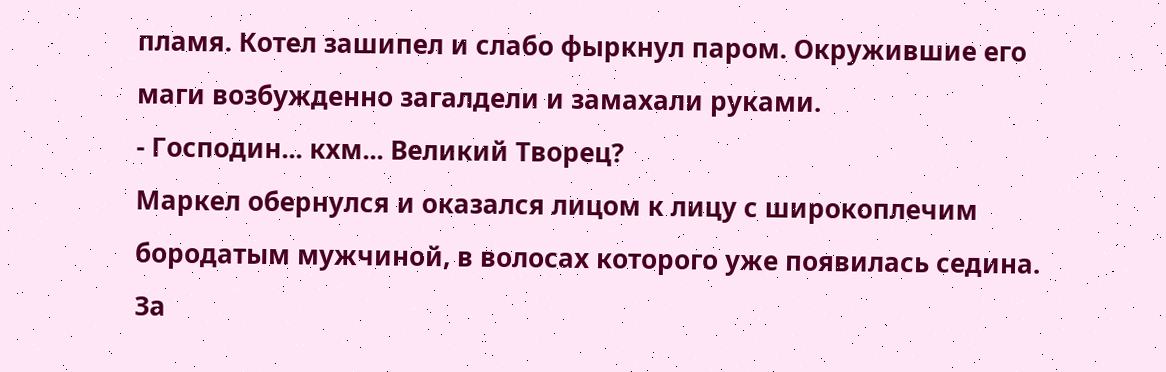пламя. Котел зашипел и слабо фыркнул паром. Окружившие его маги возбужденно загалдели и замахали руками.
- Господин... кхм... Великий Творец?
Маркел обернулся и оказался лицом к лицу с широкоплечим бородатым мужчиной, в волосах которого уже появилась седина. За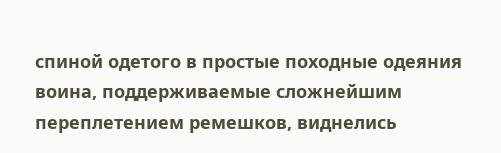спиной одетого в простые походные одеяния воина, поддерживаемые сложнейшим переплетением ремешков, виднелись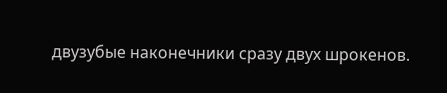двузубые наконечники сразу двух шрокенов.